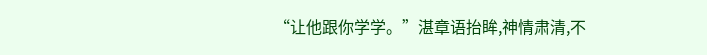“让他跟你学学。”湛章语抬眸,神情肃清,不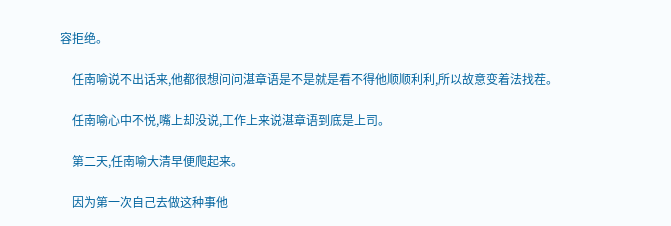容拒绝。

    任南喻说不出话来,他都很想问问湛章语是不是就是看不得他顺顺利利,所以故意变着法找茬。

    任南喻心中不悦,嘴上却没说,工作上来说湛章语到底是上司。

    第二天,任南喻大清早便爬起来。

    因为第一次自己去做这种事他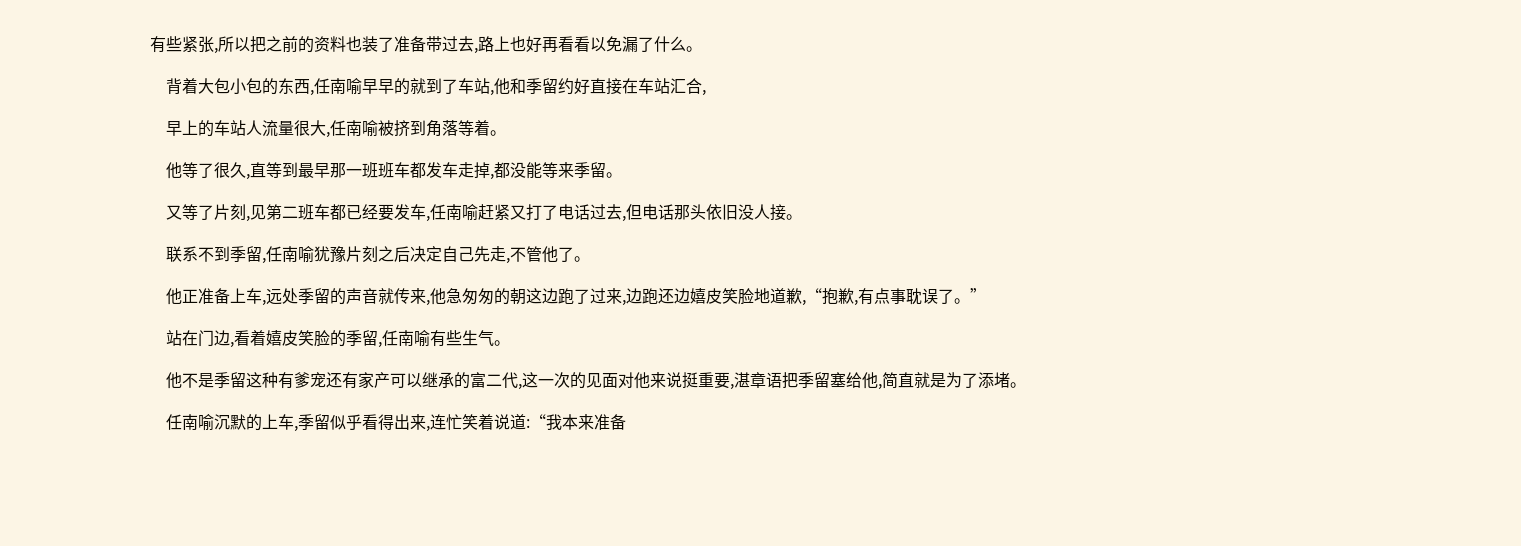有些紧张,所以把之前的资料也装了准备带过去,路上也好再看看以免漏了什么。

    背着大包小包的东西,任南喻早早的就到了车站,他和季留约好直接在车站汇合,

    早上的车站人流量很大,任南喻被挤到角落等着。

    他等了很久,直等到最早那一班班车都发车走掉,都没能等来季留。

    又等了片刻,见第二班车都已经要发车,任南喻赶紧又打了电话过去,但电话那头依旧没人接。

    联系不到季留,任南喻犹豫片刻之后决定自己先走,不管他了。

    他正准备上车,远处季留的声音就传来,他急匆匆的朝这边跑了过来,边跑还边嬉皮笑脸地道歉,“抱歉,有点事耽误了。”

    站在门边,看着嬉皮笑脸的季留,任南喻有些生气。

    他不是季留这种有爹宠还有家产可以继承的富二代,这一次的见面对他来说挺重要,湛章语把季留塞给他,简直就是为了添堵。

    任南喻沉默的上车,季留似乎看得出来,连忙笑着说道:“我本来准备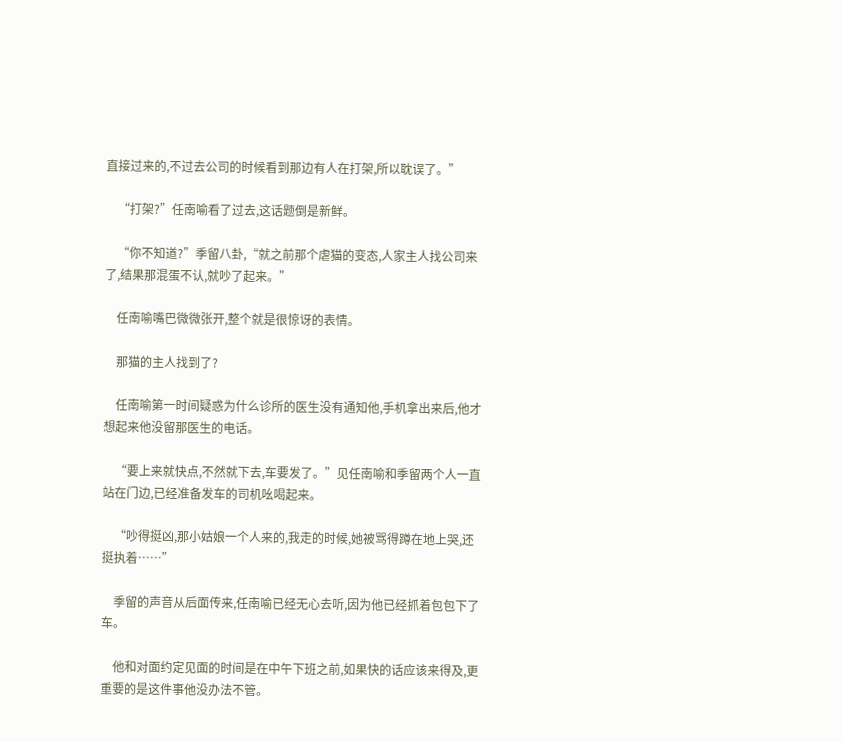直接过来的,不过去公司的时候看到那边有人在打架,所以耽误了。”

    “打架?”任南喻看了过去,这话题倒是新鲜。

    “你不知道?”季留八卦,“就之前那个虐猫的变态,人家主人找公司来了,结果那混蛋不认,就吵了起来。”

    任南喻嘴巴微微张开,整个就是很惊讶的表情。

    那猫的主人找到了?

    任南喻第一时间疑惑为什么诊所的医生没有通知他,手机拿出来后,他才想起来他没留那医生的电话。

    “要上来就快点,不然就下去,车要发了。”见任南喻和季留两个人一直站在门边,已经准备发车的司机吆喝起来。

    “吵得挺凶,那小姑娘一个人来的,我走的时候,她被骂得蹲在地上哭,还挺执着……”

    季留的声音从后面传来,任南喻已经无心去听,因为他已经抓着包包下了车。

    他和对面约定见面的时间是在中午下班之前,如果快的话应该来得及,更重要的是这件事他没办法不管。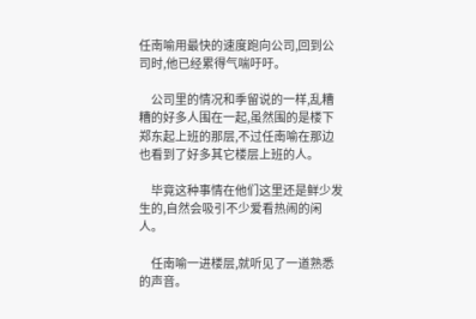任南喻用最快的速度跑向公司,回到公司时,他已经累得气喘吁吁。

    公司里的情况和季留说的一样,乱糟糟的好多人围在一起,虽然围的是楼下郑东起上班的那层,不过任南喻在那边也看到了好多其它楼层上班的人。

    毕竟这种事情在他们这里还是鲜少发生的,自然会吸引不少爱看热闹的闲人。

    任南喻一进楼层,就听见了一道熟悉的声音。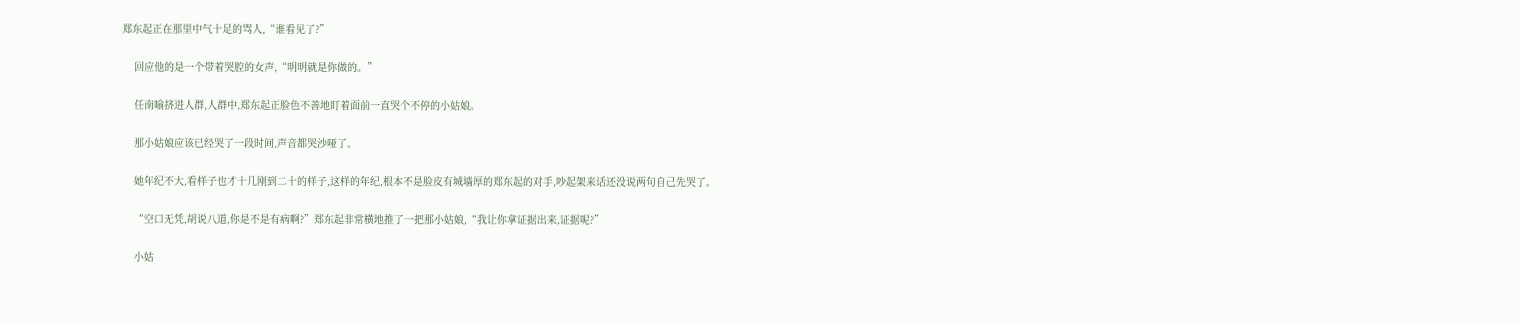郑东起正在那里中气十足的骂人,“谁看见了?”

    回应他的是一个带着哭腔的女声,“明明就是你做的。”

    任南喻挤进人群,人群中,郑东起正脸色不善地盯着面前一直哭个不停的小姑娘。

    那小姑娘应该已经哭了一段时间,声音都哭沙哑了。

    她年纪不大,看样子也才十几刚到二十的样子,这样的年纪,根本不是脸皮有城墙厚的郑东起的对手,吵起架来话还没说两句自己先哭了。

    “空口无凭,胡说八道,你是不是有病啊?”郑东起非常横地推了一把那小姑娘,“我让你拿证据出来,证据呢?”

    小姑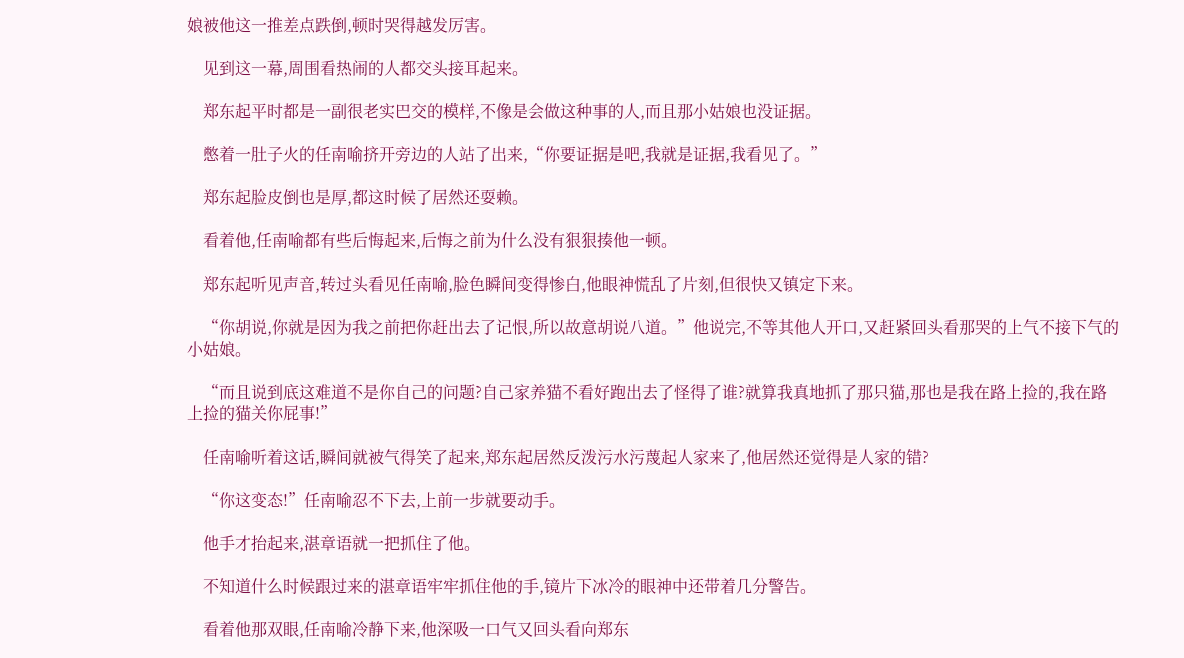娘被他这一推差点跌倒,顿时哭得越发厉害。

    见到这一幕,周围看热闹的人都交头接耳起来。

    郑东起平时都是一副很老实巴交的模样,不像是会做这种事的人,而且那小姑娘也没证据。

    憋着一肚子火的任南喻挤开旁边的人站了出来,“你要证据是吧,我就是证据,我看见了。”

    郑东起脸皮倒也是厚,都这时候了居然还耍赖。

    看着他,任南喻都有些后悔起来,后悔之前为什么没有狠狠揍他一顿。

    郑东起听见声音,转过头看见任南喻,脸色瞬间变得惨白,他眼神慌乱了片刻,但很快又镇定下来。

    “你胡说,你就是因为我之前把你赶出去了记恨,所以故意胡说八道。”他说完,不等其他人开口,又赶紧回头看那哭的上气不接下气的小姑娘。

    “而且说到底这难道不是你自己的问题?自己家养猫不看好跑出去了怪得了谁?就算我真地抓了那只猫,那也是我在路上捡的,我在路上捡的猫关你屁事!”

    任南喻听着这话,瞬间就被气得笑了起来,郑东起居然反泼污水污蔑起人家来了,他居然还觉得是人家的错?

    “你这变态!”任南喻忍不下去,上前一步就要动手。

    他手才抬起来,湛章语就一把抓住了他。

    不知道什么时候跟过来的湛章语牢牢抓住他的手,镜片下冰冷的眼神中还带着几分警告。

    看着他那双眼,任南喻冷静下来,他深吸一口气又回头看向郑东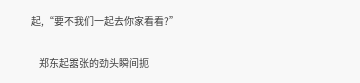起,“要不我们一起去你家看看?”

    郑东起嚣张的劲头瞬间扼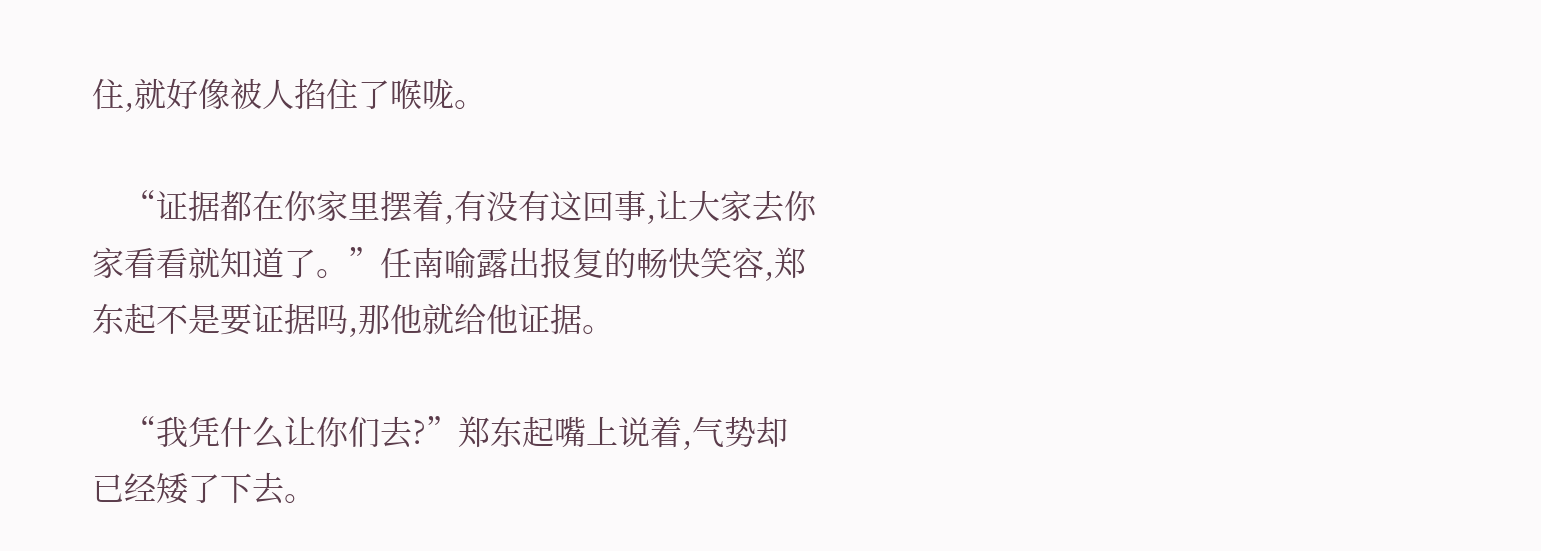住,就好像被人掐住了喉咙。

    “证据都在你家里摆着,有没有这回事,让大家去你家看看就知道了。”任南喻露出报复的畅快笑容,郑东起不是要证据吗,那他就给他证据。

    “我凭什么让你们去?”郑东起嘴上说着,气势却已经矮了下去。